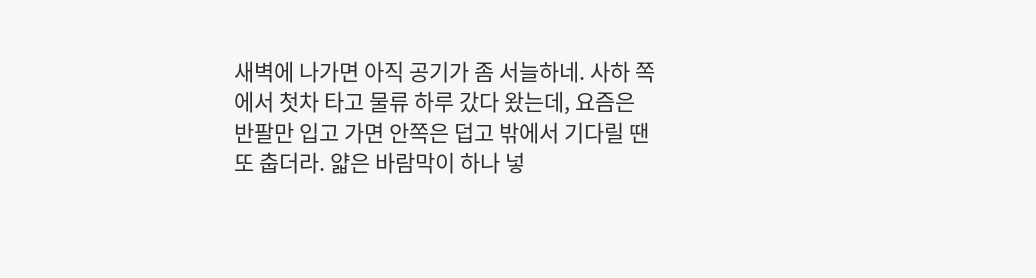새벽에 나가면 아직 공기가 좀 서늘하네. 사하 쪽에서 첫차 타고 물류 하루 갔다 왔는데, 요즘은 반팔만 입고 가면 안쪽은 덥고 밖에서 기다릴 땐 또 춥더라. 얇은 바람막이 하나 넣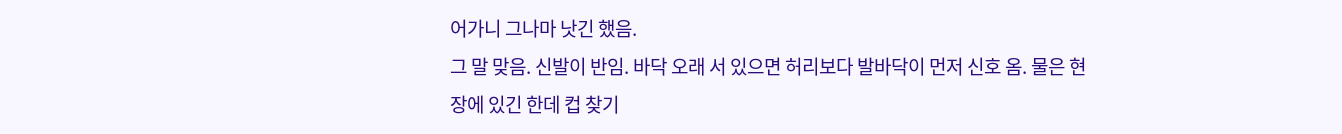어가니 그나마 낫긴 했음.
그 말 맞음. 신발이 반임. 바닥 오래 서 있으면 허리보다 발바닥이 먼저 신호 옴. 물은 현장에 있긴 한데 컵 찾기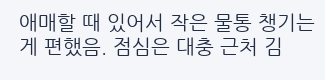애매할 때 있어서 작은 물통 챙기는 게 편했음. 점심은 대충 근처 김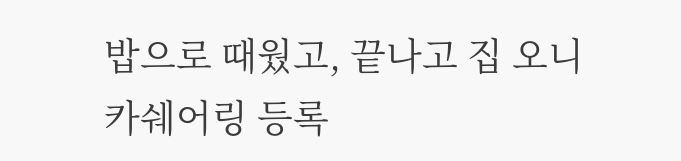밥으로 때웠고, 끝나고 집 오니 카쉐어링 등록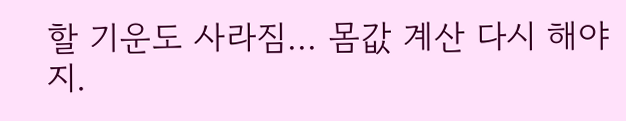할 기운도 사라짐... 몸값 계산 다시 해야지.